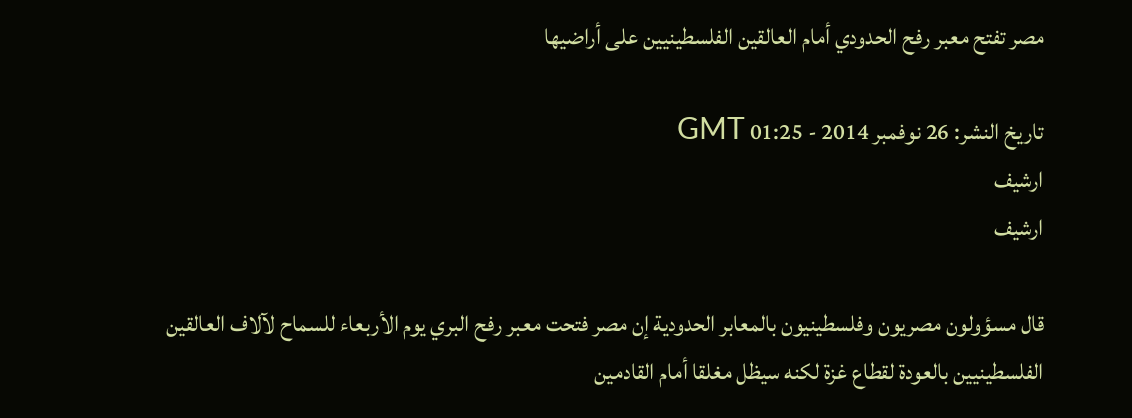مصر تفتح معبر رفح الحدودي أمام العالقين الفلسطينيين على أراضيها

تاريخ النشر: 26 نوفمبر 2014 - 01:25 GMT
ارشيف
ارشيف

قال مسؤولون مصريون وفلسطينيون بالمعابر الحدودية إن مصر فتحت معبر رفح البري يوم الأربعاء للسماح لآلاف العالقين الفلسطينيين بالعودة لقطاع غزة لكنه سيظل مغلقا أمام القادمين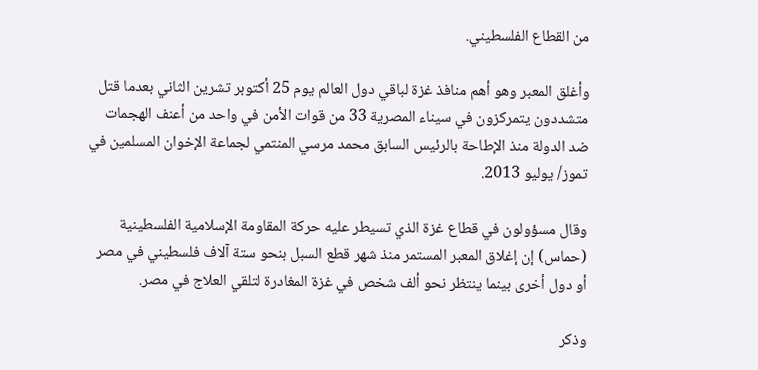من القطاع الفلسطيني.

وأغلق المعبر وهو أهم منافذ غزة لباقي دول العالم يوم 25 أكتوبر تشرين الثاني بعدما قتل متشددون يتمركزون في سيناء المصرية 33 من قوات الأمن في واحد من أعنف الهجمات ضد الدولة منذ الإطاحة بالرئيس السابق محمد مرسي المنتمي لجماعة الإخوان المسلمين في تموز/ يوليو 2013.

وقال مسؤولون في قطاع غزة الذي تسيطر عليه حركة المقاومة الإسلامية الفلسطينية (حماس) إن إغلاق المعبر المستمر منذ شهر قطع السبل بنحو ستة آلاف فلسطيني في مصر أو دول أخرى بينما ينتظر نحو ألف شخص في غزة المغادرة لتلقي العلاج في مصر.

وذكر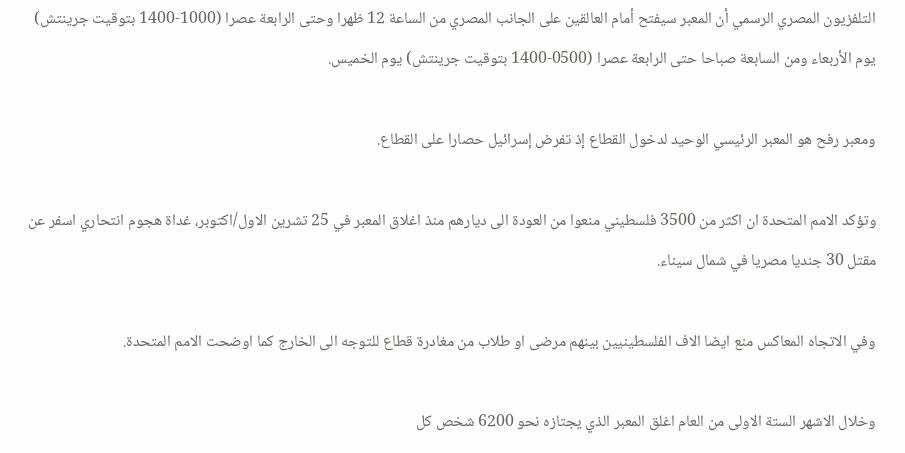التلفزيون المصري الرسمي أن المعبر سيفتح أمام العالقين على الجانب المصري من الساعة 12 ظهرا وحتى الرابعة عصرا (1000-1400 بتوقيت جرينتش) يوم الأربعاء ومن السابعة صباحا حتى الرابعة عصرا (0500-1400 بتوقيت جرينتش) يوم الخميس.

ومعبر رفح هو المعبر الرئيسي الوحيد لدخول القطاع إذ تفرض إسرائيل حصارا على القطاع.

وتؤكد الامم المتحدة ان اكثر من 3500 فلسطيني منعوا من العودة الى ديارهم منذ اغلاق المعبر في 25 تشرين الاول/اكتوبر، غداة هجوم انتحاري اسفر عن مقتل 30 جنديا مصريا في شمال سيناء.

وفي الاتجاه المعاكس منع ايضا الاف الفلسطينيين بينهم مرضى او طلاب من مغادرة قطاع للتوجه الى الخارج كما اوضحت الامم المتحدة.

وخلال الاشهر الستة الاولى من العام اغلق المعبر الذي يجتازه نحو 6200 شخص كل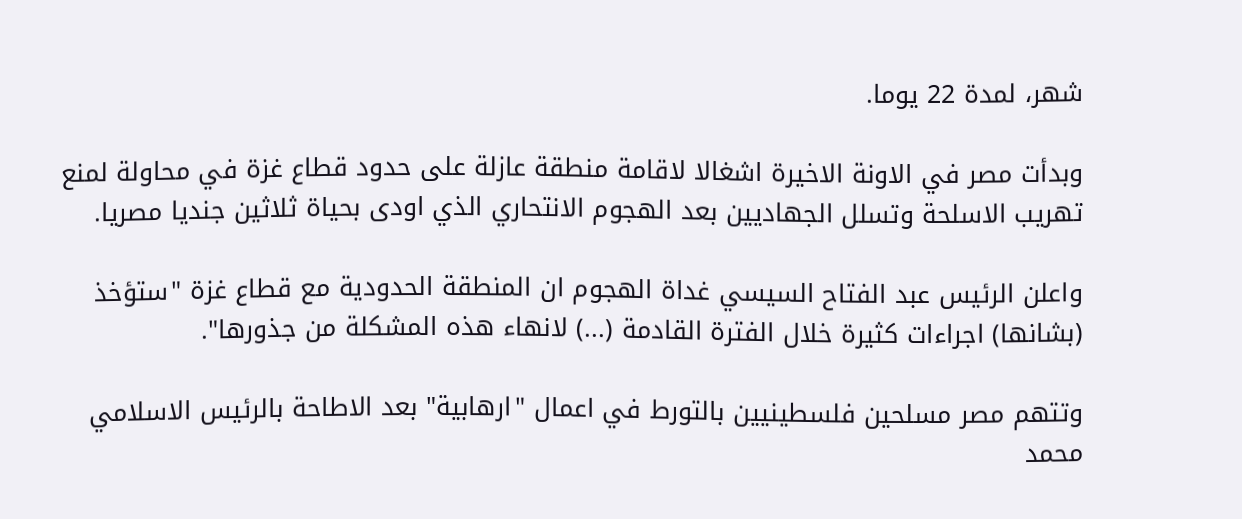شهر، لمدة 22 يوما.

وبدأت مصر في الاونة الاخيرة اشغالا لاقامة منطقة عازلة على حدود قطاع غزة في محاولة لمنع تهريب الاسلحة وتسلل الجهاديين بعد الهجوم الانتحاري الذي اودى بحياة ثلاثين جنديا مصريا.

واعلن الرئيس عبد الفتاح السيسي غداة الهجوم ان المنطقة الحدودية مع قطاع غزة "ستؤخذ (بشانها) اجراءات كثيرة خلال الفترة القادمة (...) لانهاء هذه المشكلة من جذورها".

وتتهم مصر مسلحين فلسطينيين بالتورط في اعمال "ارهابية" بعد الاطاحة بالرئيس الاسلامي محمد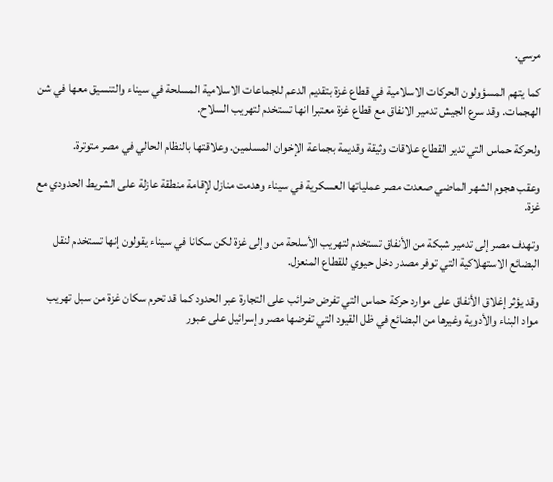مرسي.

كما يتهم المسؤولون الحركات الاسلامية في قطاع غزة بتقديم الدعم للجماعات الاسلامية المسلحة في سيناء والتنسيق معها في شن الهجمات. وقد سرع الجيش تدمير الانفاق مع قطاع غزة معتبرا انها تستخدم لتهريب السلاح.

ولحركة حماس التي تدير القطاع علاقات وثيقة وقديمة بجماعة الإخوان المسلمين. وعلاقتها بالنظام الحالي في مصر متوترة.

وعقب هجوم الشهر الماضي صعدت مصر عملياتها العسكرية في سيناء وهدمت منازل لإقامة منطقة عازلة على الشريط الحدودي مع غزة.

وتهدف مصر إلى تدمير شبكة من الأنفاق تستخدم لتهريب الأسلحة من وإلى غزة لكن سكانا في سيناء يقولون إنها تستخدم لنقل البضائع الاستهلاكية التي توفر مصدر دخل حيوي للقطاع المنعزل.

وقد يؤثر إغلاق الأنفاق على موارد حركة حماس التي تفرض ضرائب على التجارة عبر الحدود كما قد تحرم سكان غزة من سبل تهريب مواد البناء والأدوية وغيرها من البضائع في ظل القيود التي تفرضها مصر وإسرائيل على عبور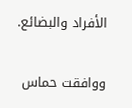الأفراد والبضائع.

ووافقت حماس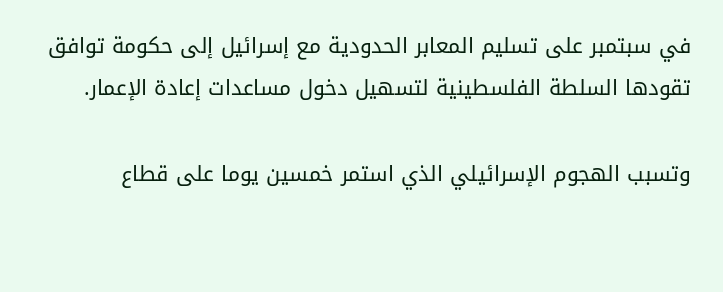في سبتمبر على تسليم المعابر الحدودية مع إسرائيل إلى حكومة توافق تقودها السلطة الفلسطينية لتسهيل دخول مساعدات إعادة الإعمار.

وتسبب الهجوم الإسرائيلي الذي استمر خمسين يوما على قطاع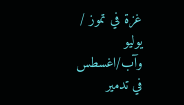غزة في تموز / يوليو وآب/اغسطس في تدمير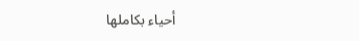أحياء بكاملها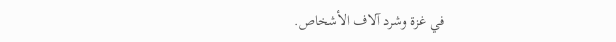في غزة وشرد آلاف الأشخاص.